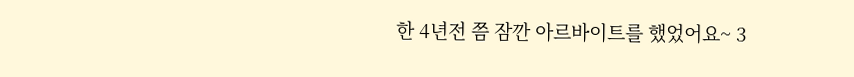한 4년전 쯤 잠깐 아르바이트를 했었어요~ 3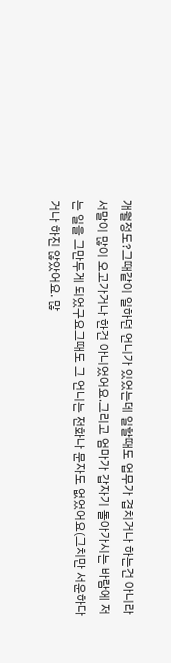개월정도?그때같이 일하던 언니가 있었는데 일할때도 업무가 겹치거나 하는건 아니라서말이 많이 오고가거나 한건 아니었어요.그리고 엄마가 갑자기 돌아가시는 바람에 저는 일을 그만두게 되었구요그때도 그 언니는 전화나 문자도 없었어요(그치만 서운하다거나 하진 않았어요. 많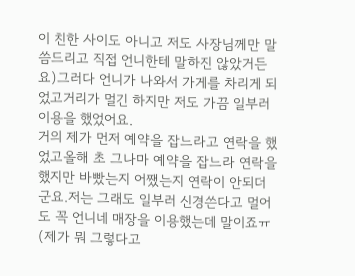이 친한 사이도 아니고 저도 사장님께만 말씀드리고 직접 언니한테 말하진 않았거든요)그러다 언니가 나와서 가게를 차리게 되었고거리가 멀긴 하지만 저도 가끔 일부러 이용을 했었어요.
거의 제가 먼저 예약을 잡느라고 연락을 했었고올해 초 그나마 예약을 잡느라 연락을 했지만 바빴는지 어쨌는지 연락이 안되더군요.저는 그래도 일부러 신경쓴다고 멀어도 꼭 언니네 매장을 이용했는데 말이죠ㅠ(제가 뭐 그렇다고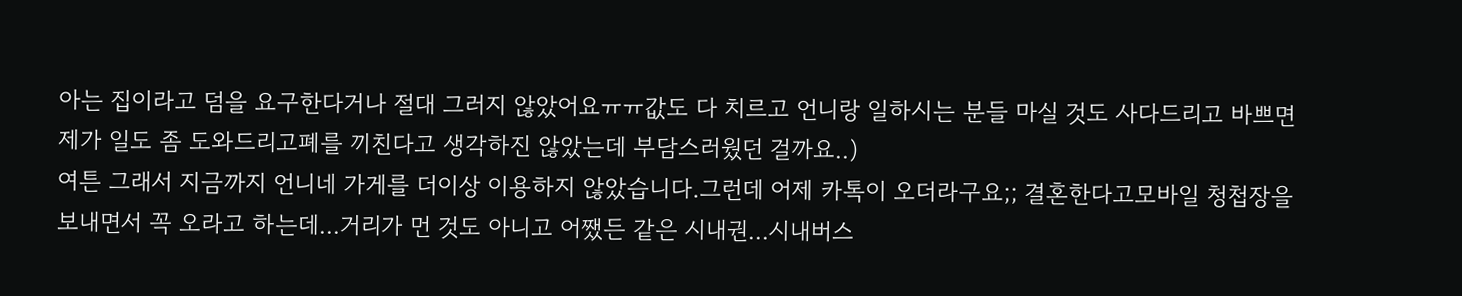아는 집이라고 덤을 요구한다거나 절대 그러지 않았어요ㅠㅠ값도 다 치르고 언니랑 일하시는 분들 마실 것도 사다드리고 바쁘면 제가 일도 좀 도와드리고폐를 끼친다고 생각하진 않았는데 부담스러웠던 걸까요..)
여튼 그래서 지금까지 언니네 가게를 더이상 이용하지 않았습니다.그런데 어제 카톡이 오더라구요;; 결혼한다고모바일 청첩장을 보내면서 꼭 오라고 하는데...거리가 먼 것도 아니고 어쨌든 같은 시내권...시내버스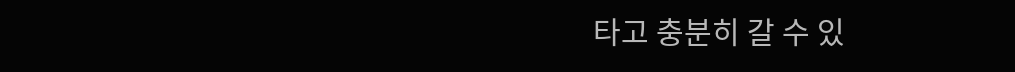타고 충분히 갈 수 있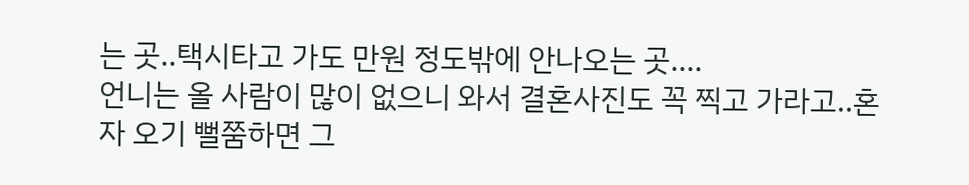는 곳..택시타고 가도 만원 정도밖에 안나오는 곳....
언니는 올 사람이 많이 없으니 와서 결혼사진도 꼭 찍고 가라고..혼자 오기 뻘쭘하면 그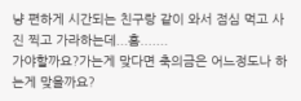냥 편하게 시간되는 친구랑 같이 와서 점심 먹고 사진 찍고 가라하는데...흠.......
가야할까요?가는게 맞다면 축의금은 어느정도나 하는게 맞을까요?